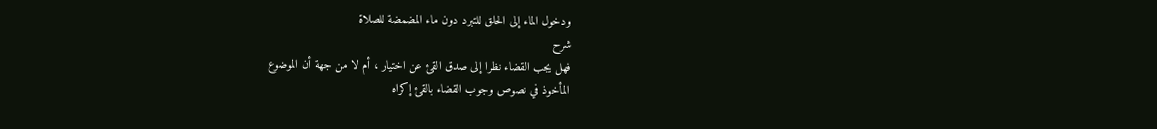ودخول الماء إلى الحلق للتبرد دون ماء المضمضة للصلاة
شرح
فهل يجب القضاء نظرا إلى صدق القئ عن اختيار ، أم لا من جهة أن الموضوع
المأخوذ في نصوص وجوب القضاء بالقئ إكراه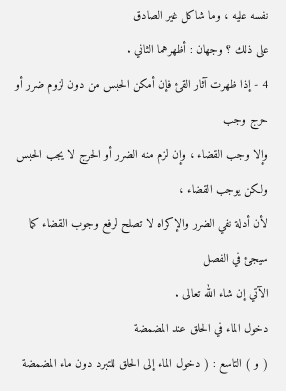نفسه عليه ، وما شاكل غير الصادق
على ذلك ؟ وجهان : أظهرهما الثاني .
4 - إذا ظهرت آثار القئ فإن أمكن الحبس من دون لزوم ضرر أو حرج وجب
وإلا وجب القضاء ، وإن لزم منه الضرر أو الحرج لا يجب الحبس ولكن يوجب القضاء ،
لأن أدلة نفي الضرر والإكراه لا تصلح لرفع وجوب القضاء كما سيجئ في الفصل
الآتي إن شاء الله تعالى .
دخول الماء في الحلق عند المضمضة
( و ) التاسع : ( دخول الماء إلى الحلق للتبرد دون ماء المضمضة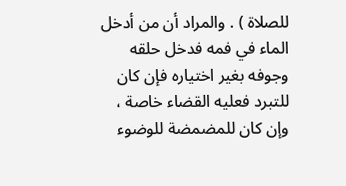للصلاة ) . والمراد أن من أدخل الماء في فمه فدخل حلقه وجوفه بغير اختياره فإن كان للتبرد فعليه القضاء خاصة ، وإن كان للمضمضة للوضوء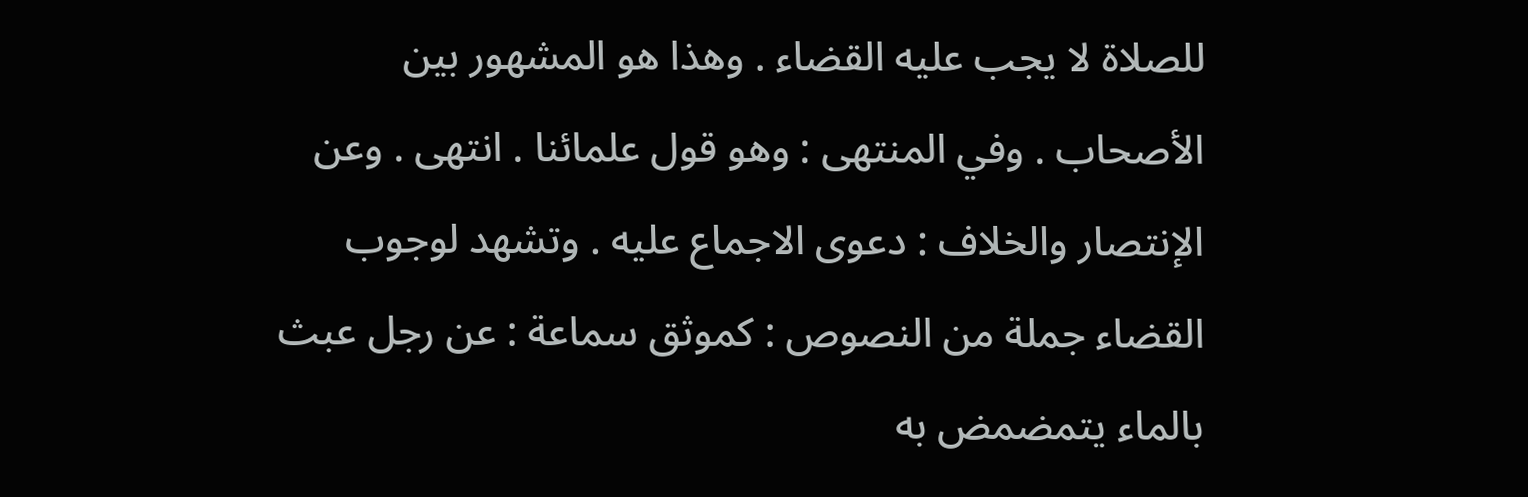للصلاة لا يجب عليه القضاء . وهذا هو المشهور بين الأصحاب . وفي المنتهى : وهو قول علمائنا . انتهى . وعن الإنتصار والخلاف : دعوى الاجماع عليه . وتشهد لوجوب القضاء جملة من النصوص : كموثق سماعة : عن رجل عبث بالماء يتمضمض به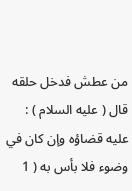من عطش فدخل حلقه قال ( عليه السلام ) : عليه قضاؤه وإن كان في وضوء فلا بأس به ( 1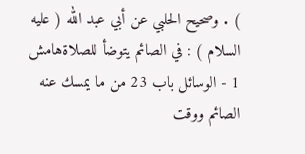) . وصحيح الحلبي عن أبي عبد الله ( عليه السلام ) : في الصائم يتوضأ للصلاةهامش
1 - الوسائل باب 23 من ما يمسك عنه الصائم ووقت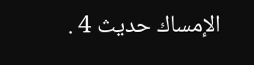الإمساك حديث 4 .